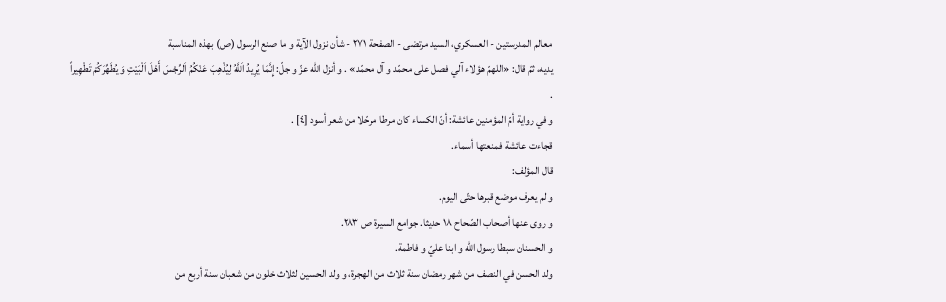معالم المدرستين - العسكري، السيد مرتضى - الصفحة ٢٧١ - شأن نزول الآية و ما صنع الرسول (ص) بهذه المناسبة
يديه، ثمّ قال: «اللهمّ هؤلاء آلي فصل على محمّد و آل محمّد» . و أنزل اللّه عزّ و جلّ: إِنَّمَا يُرِيدُ اَللَّهُ لِيُذْهِبَ عَنْكُمُ اَلرِّجْسَ أَهْلَ اَلْبَيْتِ وَ يُطَهِّرَكُمْ تَطْهِيراً .
و في رواية أمّ المؤمنين عائشة: أنّ الكساء كان مرطا مرحّلا من شعر أسود [٤] .
قجاءت عائشة فمنعتها أسماء.
قال المؤلف:
و لم يعرف موضع قبرها حتّى اليوم.
و روى عنها أصحاب الصّحاح ١٨ حديثا. جوامع السيرة ص ٢٨٣.
و الحسنان سبطا رسول اللّه و ابنا عليّ و فاطمة.
ولد الحسن في النصف من شهر رمضان سنة ثلاث من الهجرة، و ولد الحسين لثلاث خلون من شعبان سنة أربع من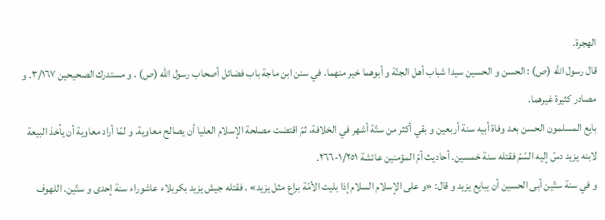الهجرة.
قال رسول اللّه (ص) : الحسن و الحسين سيدا شباب أهل الجنّة و أبوهما خير منهما. في سنن ابن ماجة باب فضائل أصحاب رسول اللّه (ص) . و مستدرك الصحيحين ٣/١٦٧. و مصادر كثيرة غيرهما.
بايع المسلمون الحسن بعد وفاة أبيه سنة أربعين و بقي أكثر من ستّة أشهر في الخلافة، ثمّ اقتضت مصلحة الإسلام العليا أن يصالح معاوية. و لمّا أراد معاوية أن يأخذ البيعة لابنه يزيد دسّ إليه السّمّ فقتله سنة خمسين. أحاديث أمّ المؤمنين عائشة ١/٢٥١-٢٦٦.
و في سنة ستّين أبى الحسين أن يبايع يزيد و قال: «و على الإسلام السلام إذا بليت الأمّة براع مثل يزيد» . فقتله جيش يزيد بكربلاء عاشوراء سنة إحدى و ستّين. اللهوف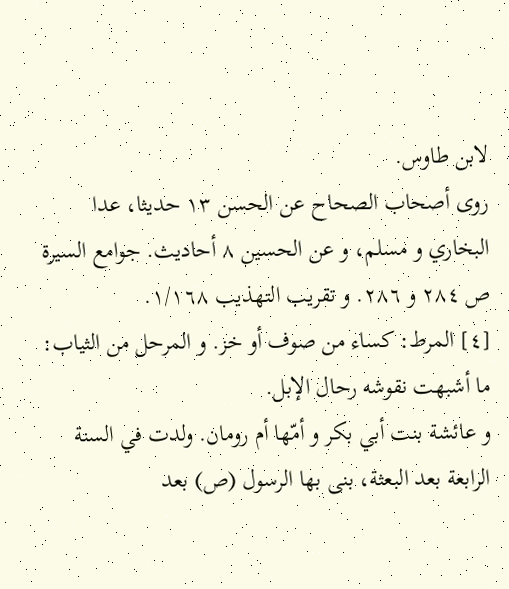لابن طاوس.
روى أصحاب الصحاح عن الحسن ١٣ حديثا، عدا البخاري و مسلم، و عن الحسين ٨ أحاديث. جوامع السيرة ص ٢٨٤ و ٢٨٦. و تقريب التهذيب ١/١٦٨.
[٤] المرط: كساء من صوف أو خز. و المرحل من الثياب: ما أشبهت نقوشه رحال الإبل.
و عائشة بنت أبي بكر و أمّها أم رومان. ولدت في السنة الرابعة بعد البعثة، بنى بها الرسول (ص) بعد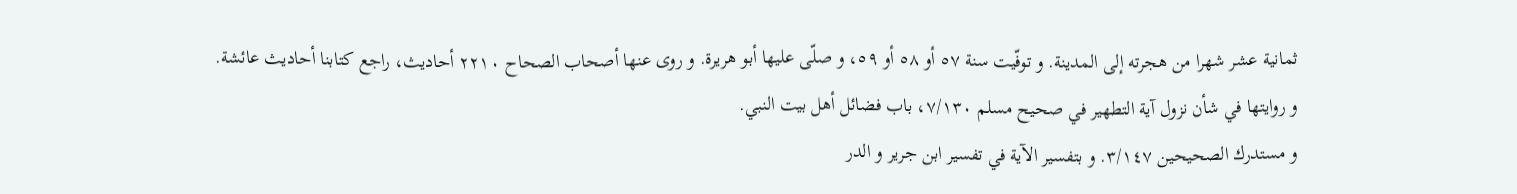ثمانية عشر شهرا من هجرته إلى المدينة. و توفّيت سنة ٥٧ أو ٥٨ أو ٥٩، و صلّى عليها أبو هريرة. و روى عنها أصحاب الصحاح ٢٢١٠ أحاديث، راجع كتابنا أحاديث عائشة.
و روايتها في شأن نزول آية التطهير في صحيح مسلم ٧/١٣٠، باب فضائل أهل بيت النبي.
و مستدرك الصحيحين ٣/١٤٧. و بتفسير الآية في تفسير ابن جرير و الدر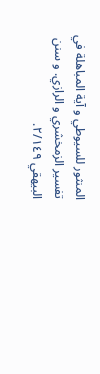المنثور للسيوطي و آية المباهلة في تفسير الزمخشري و الرازي. و سنن البيهقي ٢/١٤٩.